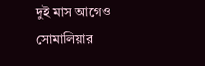দুই মাস আগেও সোমালিয়ার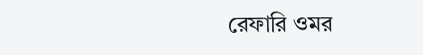রেফারি ওমর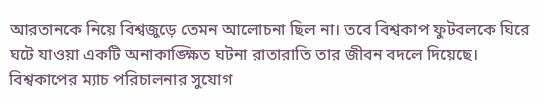আরতানকে নিয়ে বিশ্বজুড়ে তেমন আলোচনা ছিল না। তবে বিশ্বকাপ ফুটবলকে ঘিরে ঘটে যাওয়া একটি অনাকাঙ্ক্ষিত ঘটনা রাতারাতি তার জীবন বদলে দিয়েছে। বিশ্বকাপের ম্যাচ পরিচালনার সুযোগ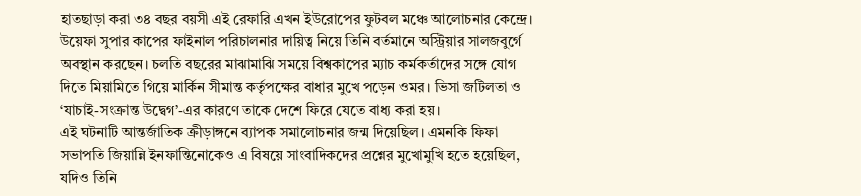হাতছাড়া করা ৩৪ বছর বয়সী এই রেফারি এখন ইউরোপের ফুটবল মঞ্চে আলোচনার কেন্দ্রে। উয়েফা সুপার কাপের ফাইনাল পরিচালনার দায়িত্ব নিয়ে তিনি বর্তমানে অস্ট্রিয়ার সালজবুর্গে অবস্থান করছেন। চলতি বছরের মাঝামাঝি সময়ে বিশ্বকাপের ম্যাচ কর্মকর্তাদের সঙ্গে যোগ দিতে মিয়ামিতে গিয়ে মার্কিন সীমান্ত কর্তৃপক্ষের বাধার মুখে পড়েন ওমর। ভিসা জটিলতা ও ‘যাচাই-সংক্রান্ত উদ্বেগ’-এর কারণে তাকে দেশে ফিরে যেতে বাধ্য করা হয়।
এই ঘটনাটি আন্তর্জাতিক ক্রীড়াঙ্গনে ব্যাপক সমালোচনার জন্ম দিয়েছিল। এমনকি ফিফা সভাপতি জিয়ান্নি ইনফান্তিনোকেও এ বিষয়ে সাংবাদিকদের প্রশ্নের মুখোমুখি হতে হয়েছিল, যদিও তিনি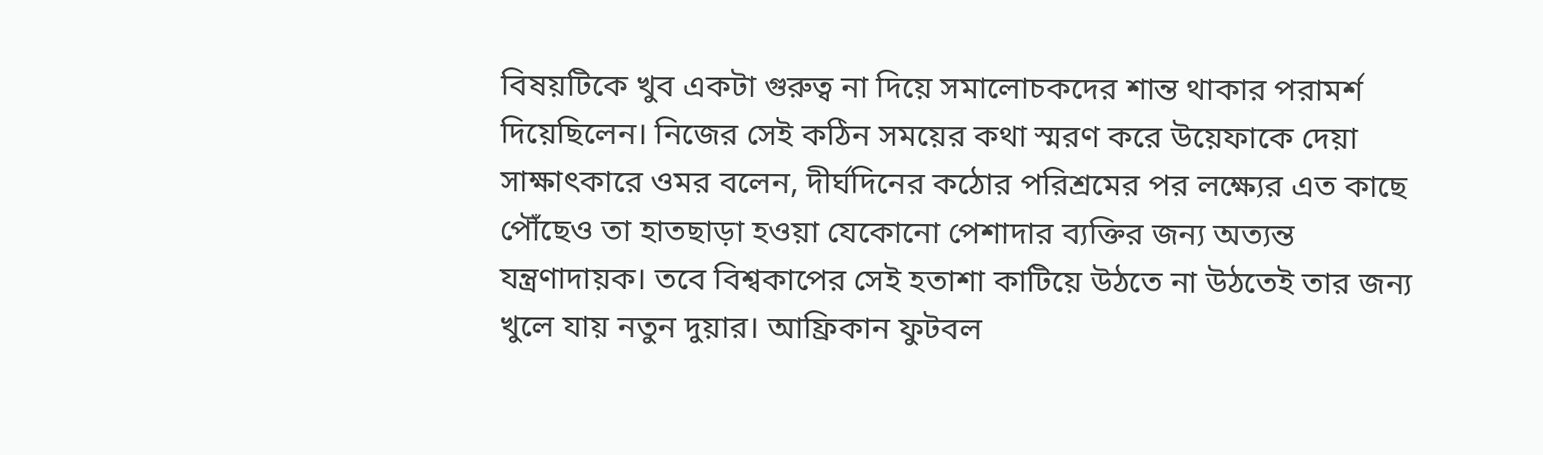বিষয়টিকে খুব একটা গুরুত্ব না দিয়ে সমালোচকদের শান্ত থাকার পরামর্শ দিয়েছিলেন। নিজের সেই কঠিন সময়ের কথা স্মরণ করে উয়েফাকে দেয়া সাক্ষাৎকারে ওমর বলেন, দীর্ঘদিনের কঠোর পরিশ্রমের পর লক্ষ্যের এত কাছে পৌঁছেও তা হাতছাড়া হওয়া যেকোনো পেশাদার ব্যক্তির জন্য অত্যন্ত যন্ত্রণাদায়ক। তবে বিশ্বকাপের সেই হতাশা কাটিয়ে উঠতে না উঠতেই তার জন্য খুলে যায় নতুন দুয়ার। আফ্রিকান ফুটবল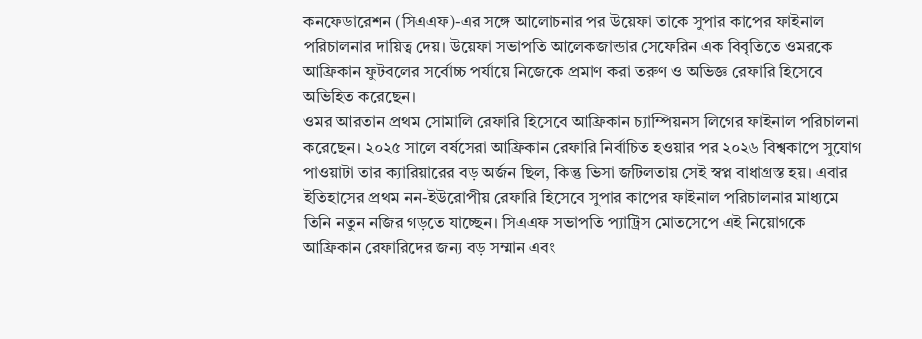কনফেডারেশন (সিএএফ)-এর সঙ্গে আলোচনার পর উয়েফা তাকে সুপার কাপের ফাইনাল পরিচালনার দায়িত্ব দেয়। উয়েফা সভাপতি আলেকজান্ডার সেফেরিন এক বিবৃতিতে ওমরকে আফ্রিকান ফুটবলের সর্বোচ্চ পর্যায়ে নিজেকে প্রমাণ করা তরুণ ও অভিজ্ঞ রেফারি হিসেবে অভিহিত করেছেন।
ওমর আরতান প্রথম সোমালি রেফারি হিসেবে আফ্রিকান চ্যাম্পিয়নস লিগের ফাইনাল পরিচালনা করেছেন। ২০২৫ সালে বর্ষসেরা আফ্রিকান রেফারি নির্বাচিত হওয়ার পর ২০২৬ বিশ্বকাপে সুযোগ পাওয়াটা তার ক্যারিয়ারের বড় অর্জন ছিল, কিন্তু ভিসা জটিলতায় সেই স্বপ্ন বাধাগ্রস্ত হয়। এবার ইতিহাসের প্রথম নন-ইউরোপীয় রেফারি হিসেবে সুপার কাপের ফাইনাল পরিচালনার মাধ্যমে তিনি নতুন নজির গড়তে যাচ্ছেন। সিএএফ সভাপতি প্যাট্রিস মোতসেপে এই নিয়োগকে আফ্রিকান রেফারিদের জন্য বড় সম্মান এবং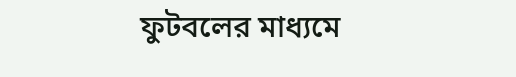ফুটবলের মাধ্যমে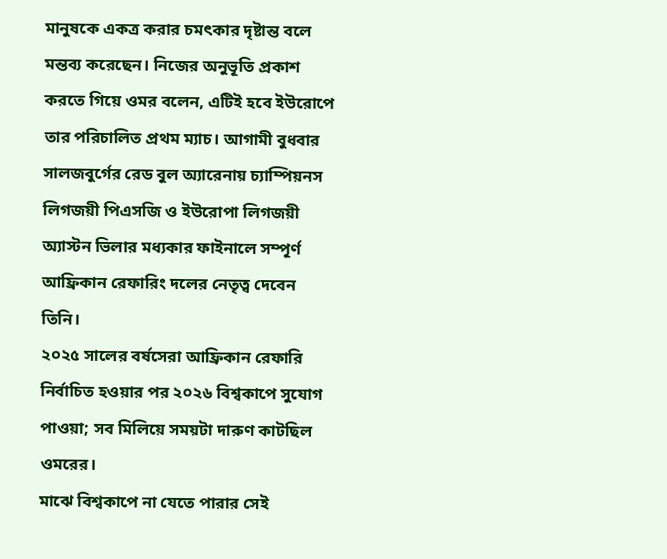মানুষকে একত্র করার চমৎকার দৃষ্টান্ত বলে মন্তব্য করেছেন। নিজের অনুভূতি প্রকাশ করতে গিয়ে ওমর বলেন, এটিই হবে ইউরোপে তার পরিচালিত প্রথম ম্যাচ। আগামী বুধবার সালজবুর্গের রেড বুল অ্যারেনায় চ্যাম্পিয়নস লিগজয়ী পিএসজি ও ইউরোপা লিগজয়ী অ্যাস্টন ভিলার মধ্যকার ফাইনালে সম্পূর্ণ আফ্রিকান রেফারিং দলের নেতৃত্ব দেবেন তিনি।
২০২৫ সালের বর্ষসেরা আফ্রিকান রেফারি নির্বাচিত হওয়ার পর ২০২৬ বিশ্বকাপে সুযোগ পাওয়া; সব মিলিয়ে সময়টা দারুণ কাটছিল ওমরের।
মাঝে বিশ্বকাপে না যেতে পারার সেই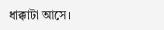ধাক্কাটা আসে।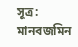সূত্র: মানবজমিন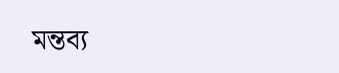মন্তব্য